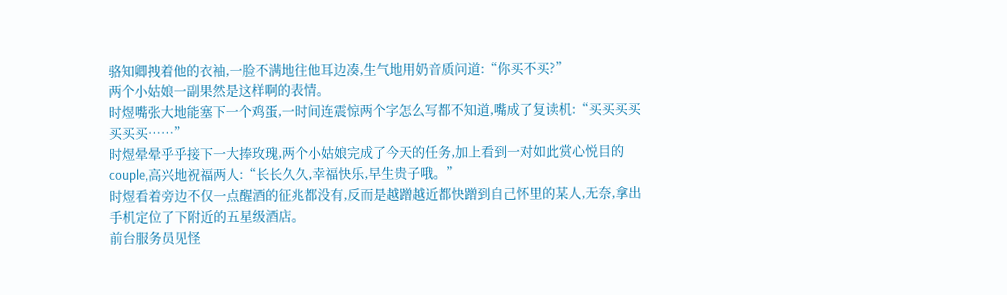骆知卿拽着他的衣袖,一脸不满地往他耳边凑,生气地用奶音质问道:“你买不买?”
两个小姑娘一副果然是这样啊的表情。
时煜嘴张大地能塞下一个鸡蛋,一时间连震惊两个字怎么写都不知道,嘴成了复读机:“买买买买买买买……”
时煜晕晕乎乎接下一大捧玫瑰,两个小姑娘完成了今天的任务,加上看到一对如此赏心悦目的couple,高兴地祝福两人:“长长久久,幸福快乐,早生贵子哦。”
时煜看着旁边不仅一点醒酒的征兆都没有,反而是越蹭越近都快蹭到自己怀里的某人,无奈,拿出手机定位了下附近的五星级酒店。
前台服务员见怪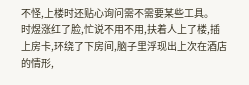不怪,上楼时还贴心询问需不需要某些工具。
时煜涨红了脸,忙说不用不用,扶着人上了楼,插上房卡,环绕了下房间,脑子里浮现出上次在酒店的情形,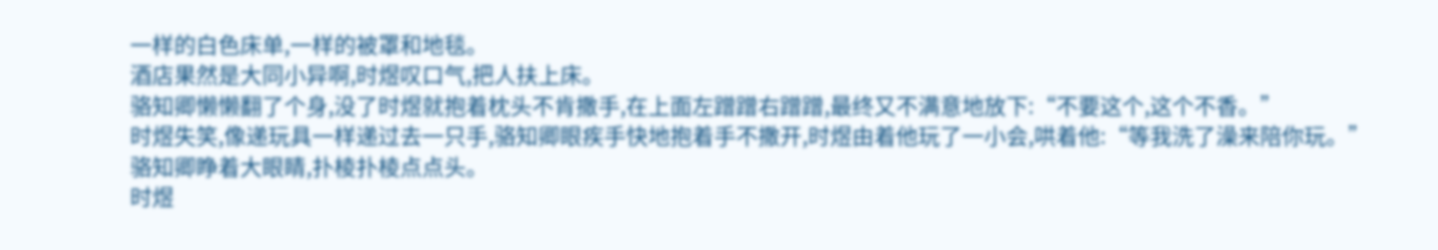一样的白色床单,一样的被罩和地毯。
酒店果然是大同小异啊,时煜叹口气,把人扶上床。
骆知卿懒懒翻了个身,没了时煜就抱着枕头不肯撒手,在上面左蹭蹭右蹭蹭,最终又不满意地放下:“不要这个,这个不香。”
时煜失笑,像递玩具一样递过去一只手,骆知卿眼疾手快地抱着手不撒开,时煜由着他玩了一小会,哄着他:“等我洗了澡来陪你玩。”
骆知卿睁着大眼睛,扑棱扑棱点点头。
时煜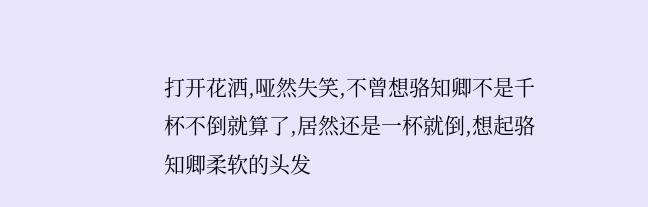打开花洒,哑然失笑,不曾想骆知卿不是千杯不倒就算了,居然还是一杯就倒,想起骆知卿柔软的头发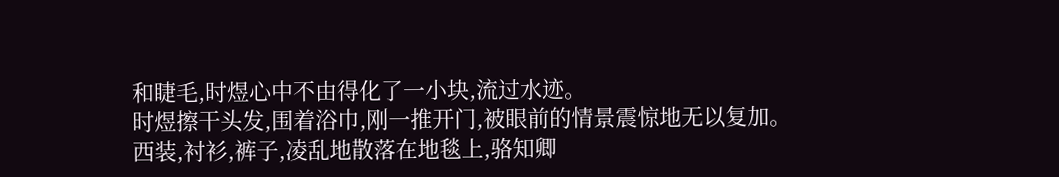和睫毛,时煜心中不由得化了一小块,流过水迹。
时煜擦干头发,围着浴巾,刚一推开门,被眼前的情景震惊地无以复加。
西装,衬衫,裤子,凌乱地散落在地毯上,骆知卿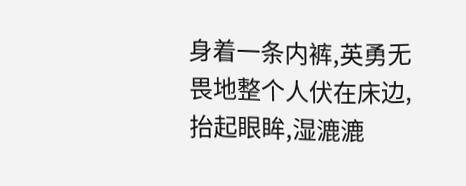身着一条内裤,英勇无畏地整个人伏在床边,抬起眼眸,湿漉漉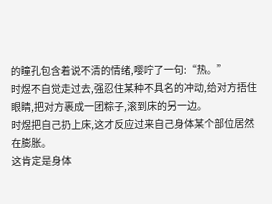的瞳孔包含着说不清的情绪,嘤咛了一句:“热。”
时煜不自觉走过去,强忍住某种不具名的冲动,给对方捂住眼睛,把对方裹成一团粽子,滚到床的另一边。
时煜把自己扔上床,这才反应过来自己身体某个部位居然在膨胀。
这肯定是身体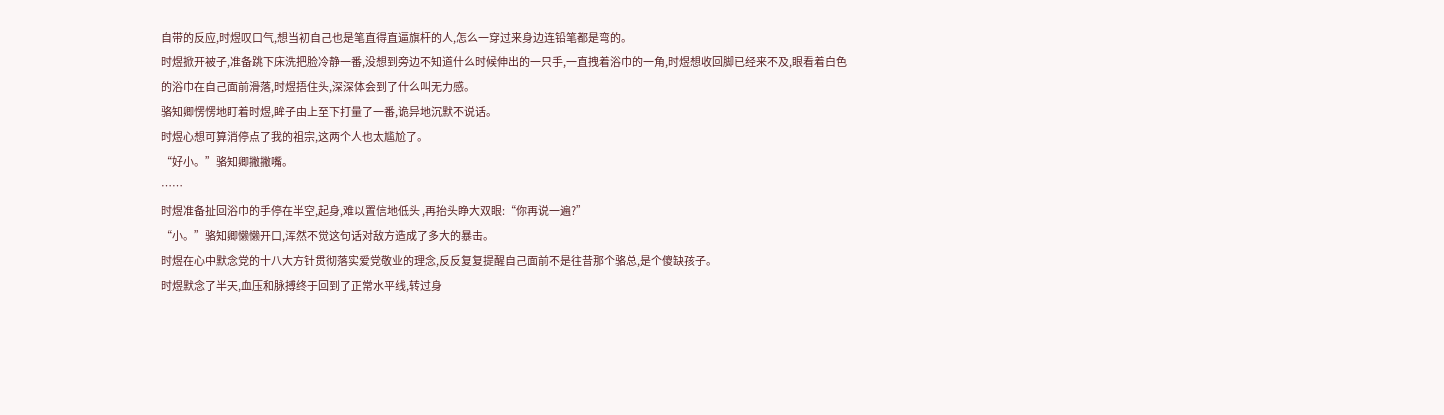自带的反应,时煜叹口气,想当初自己也是笔直得直逼旗杆的人,怎么一穿过来身边连铅笔都是弯的。
时煜掀开被子,准备跳下床洗把脸冷静一番,没想到旁边不知道什么时候伸出的一只手,一直拽着浴巾的一角,时煜想收回脚已经来不及,眼看着白色的浴巾在自己面前滑落,时煜捂住头,深深体会到了什么叫无力感。
骆知卿愣愣地盯着时煜,眸子由上至下打量了一番,诡异地沉默不说话。
时煜心想可算消停点了我的祖宗,这两个人也太尴尬了。
“好小。”骆知卿撇撇嘴。
……
时煜准备扯回浴巾的手停在半空,起身,难以置信地低头 ,再抬头睁大双眼:“你再说一遍?”
“小。”骆知卿懒懒开口,浑然不觉这句话对敌方造成了多大的暴击。
时煜在心中默念党的十八大方针贯彻落实爱党敬业的理念,反反复复提醒自己面前不是往昔那个骆总,是个傻缺孩子。
时煜默念了半天,血压和脉搏终于回到了正常水平线,转过身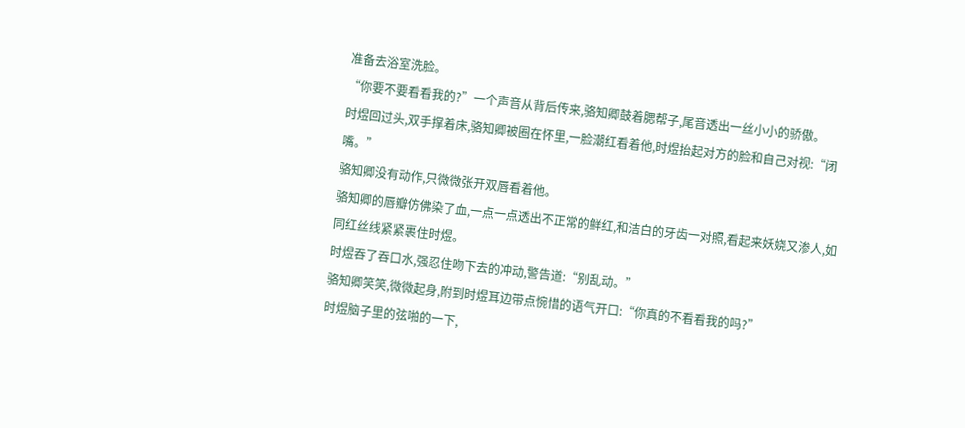准备去浴室洗脸。
“你要不要看看我的?”一个声音从背后传来,骆知卿鼓着腮帮子,尾音透出一丝小小的骄傲。
时煜回过头,双手撑着床,骆知卿被圈在怀里,一脸潮红看着他,时煜抬起对方的脸和自己对视:“闭嘴。”
骆知卿没有动作,只微微张开双唇看着他。
骆知卿的唇瓣仿佛染了血,一点一点透出不正常的鲜红,和洁白的牙齿一对照,看起来妖娆又渗人,如同红丝线紧紧裹住时煜。
时煜吞了吞口水,强忍住吻下去的冲动,警告道:“别乱动。”
骆知卿笑笑,微微起身,附到时煜耳边带点惋惜的语气开口:“你真的不看看我的吗?”
时煜脑子里的弦啪的一下,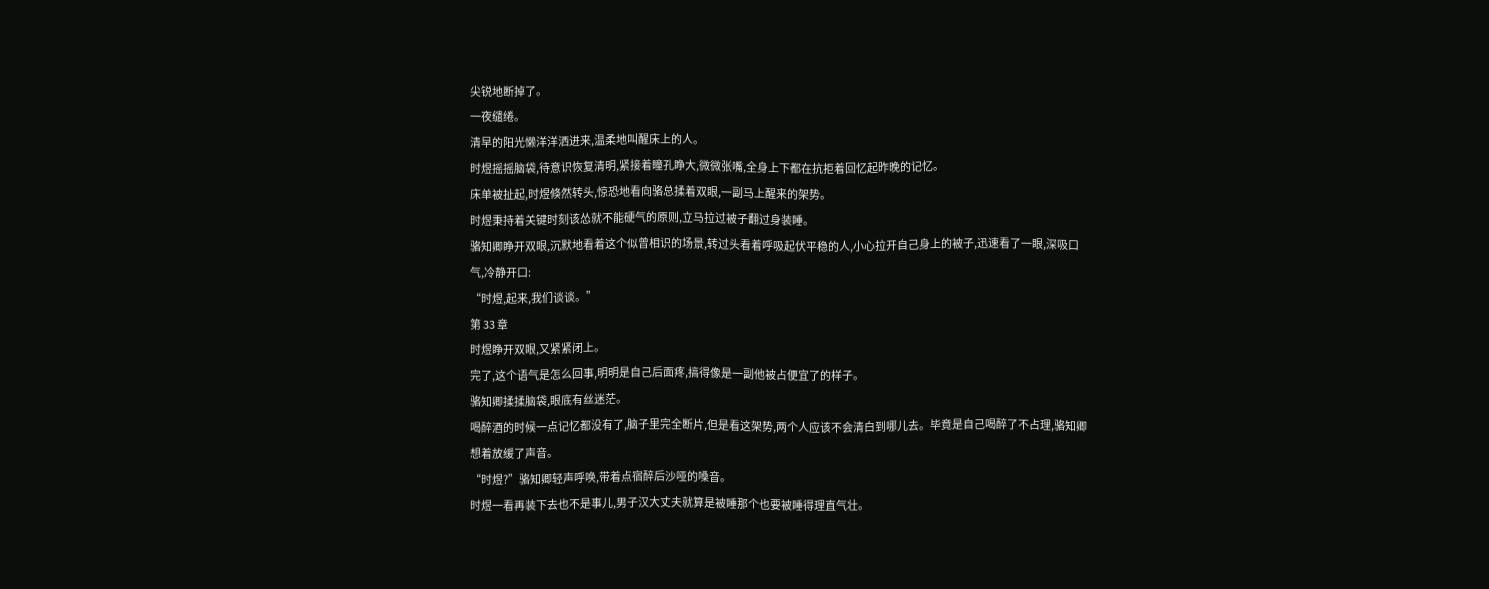尖锐地断掉了。
一夜缱绻。
清早的阳光懒洋洋洒进来,温柔地叫醒床上的人。
时煜摇摇脑袋,待意识恢复清明,紧接着瞳孔睁大,微微张嘴,全身上下都在抗拒着回忆起昨晚的记忆。
床单被扯起,时煜倏然转头,惊恐地看向骆总揉着双眼,一副马上醒来的架势。
时煜秉持着关键时刻该怂就不能硬气的原则,立马拉过被子翻过身装睡。
骆知卿睁开双眼,沉默地看着这个似曾相识的场景,转过头看着呼吸起伏平稳的人,小心拉开自己身上的被子,迅速看了一眼,深吸口气,冷静开口:
“时煜,起来,我们谈谈。”
第 33 章
时煜睁开双眼,又紧紧闭上。
完了,这个语气是怎么回事,明明是自己后面疼,搞得像是一副他被占便宜了的样子。
骆知卿揉揉脑袋,眼底有丝迷茫。
喝醉酒的时候一点记忆都没有了,脑子里完全断片,但是看这架势,两个人应该不会清白到哪儿去。毕竟是自己喝醉了不占理,骆知卿想着放缓了声音。
“时煜?”骆知卿轻声呼唤,带着点宿醉后沙哑的嗓音。
时煜一看再装下去也不是事儿,男子汉大丈夫就算是被睡那个也要被睡得理直气壮。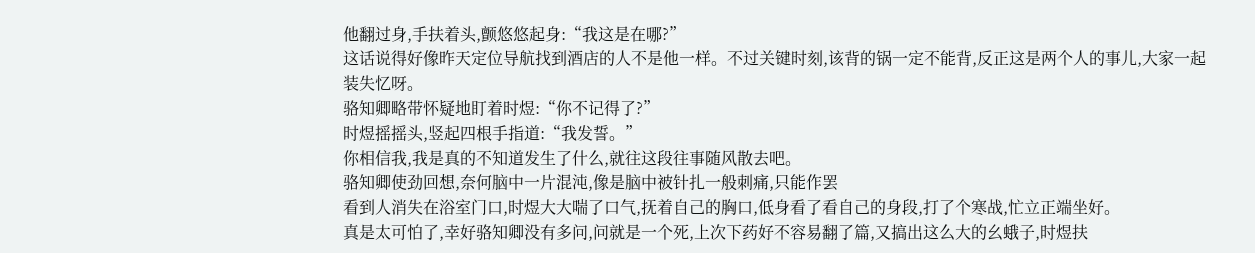他翻过身,手扶着头,颤悠悠起身:“我这是在哪?”
这话说得好像昨天定位导航找到酒店的人不是他一样。不过关键时刻,该背的锅一定不能背,反正这是两个人的事儿,大家一起装失忆呀。
骆知卿略带怀疑地盯着时煜:“你不记得了?”
时煜摇摇头,竖起四根手指道:“我发誓。”
你相信我,我是真的不知道发生了什么,就往这段往事随风散去吧。
骆知卿使劲回想,奈何脑中一片混沌,像是脑中被针扎一般刺痛,只能作罢
看到人消失在浴室门口,时煜大大喘了口气,抚着自己的胸口,低身看了看自己的身段,打了个寒战,忙立正端坐好。
真是太可怕了,幸好骆知卿没有多问,问就是一个死,上次下药好不容易翻了篇,又搞出这么大的幺蛾子,时煜扶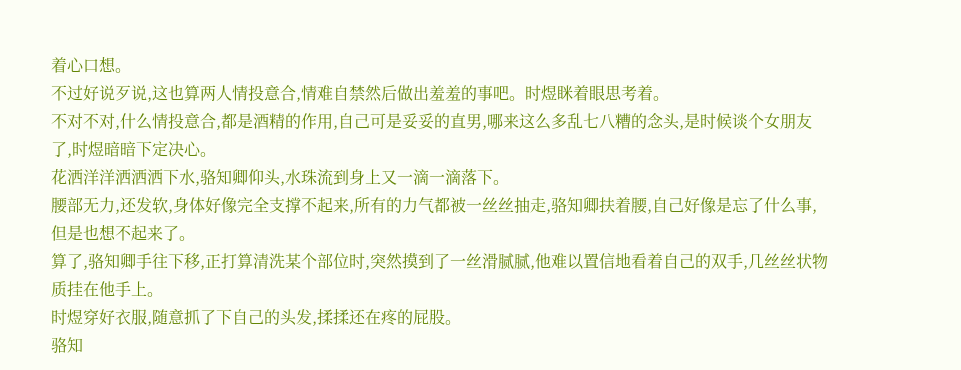着心口想。
不过好说歹说,这也算两人情投意合,情难自禁然后做出羞羞的事吧。时煜眯着眼思考着。
不对不对,什么情投意合,都是酒精的作用,自己可是妥妥的直男,哪来这么多乱七八糟的念头,是时候谈个女朋友了,时煜暗暗下定决心。
花洒洋洋洒洒洒下水,骆知卿仰头,水珠流到身上又一滴一滴落下。
腰部无力,还发软,身体好像完全支撑不起来,所有的力气都被一丝丝抽走,骆知卿扶着腰,自己好像是忘了什么事,但是也想不起来了。
算了,骆知卿手往下移,正打算清洗某个部位时,突然摸到了一丝滑腻腻,他难以置信地看着自己的双手,几丝丝状物质挂在他手上。
时煜穿好衣服,随意抓了下自己的头发,揉揉还在疼的屁股。
骆知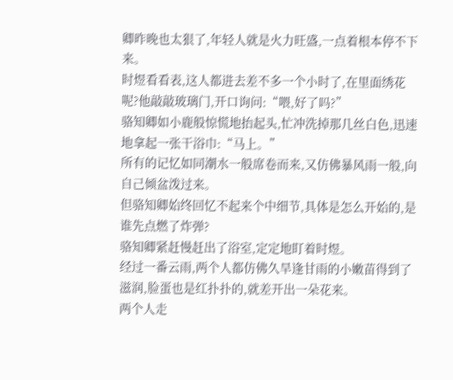卿昨晚也太狠了,年轻人就是火力旺盛,一点着根本停不下来。
时煜看看表,这人都进去差不多一个小时了,在里面绣花呢?他敲敲玻璃门,开口询问:“喂,好了吗?”
骆知卿如小鹿般惊慌地抬起头,忙冲洗掉那几丝白色,迅速地拿起一张干浴巾:“马上。”
所有的记忆如同潮水一般席卷而来,又仿佛暴风雨一般,向自己倾盆泼过来。
但骆知卿始终回忆不起来个中细节,具体是怎么开始的,是谁先点燃了炸弹?
骆知卿紧赶慢赶出了浴室,定定地盯着时煜。
经过一番云雨,两个人都仿佛久旱逢甘雨的小嫩苗得到了滋润,脸蛋也是红扑扑的,就差开出一朵花来。
两个人走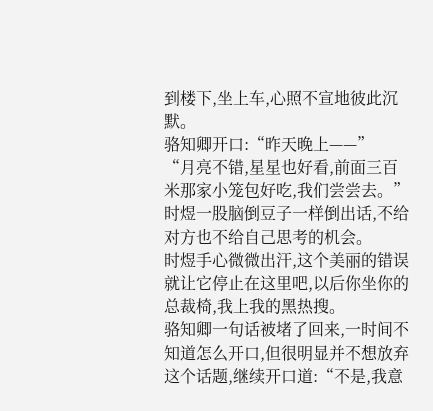到楼下,坐上车,心照不宣地彼此沉默。
骆知卿开口:“昨天晚上——”
“月亮不错,星星也好看,前面三百米那家小笼包好吃,我们尝尝去。”时煜一股脑倒豆子一样倒出话,不给对方也不给自己思考的机会。
时煜手心微微出汗,这个美丽的错误就让它停止在这里吧,以后你坐你的总裁椅,我上我的黑热搜。
骆知卿一句话被堵了回来,一时间不知道怎么开口,但很明显并不想放弃这个话题,继续开口道:“不是,我意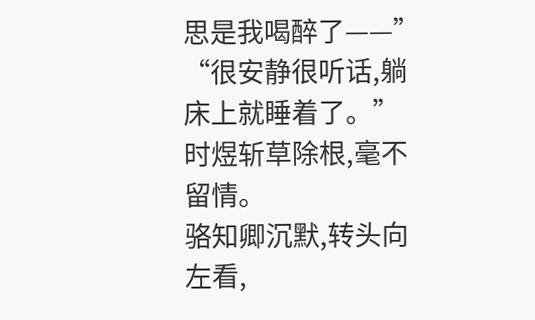思是我喝醉了——”
“很安静很听话,躺床上就睡着了。”时煜斩草除根,毫不留情。
骆知卿沉默,转头向左看,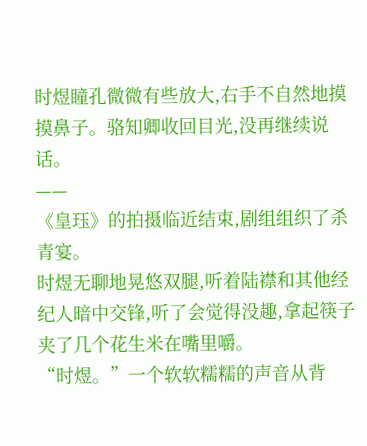时煜瞳孔微微有些放大,右手不自然地摸摸鼻子。骆知卿收回目光,没再继续说话。
——
《皇珏》的拍摄临近结束,剧组组织了杀青宴。
时煜无聊地晃悠双腿,听着陆襟和其他经纪人暗中交锋,听了会觉得没趣,拿起筷子夹了几个花生米在嘴里嚼。
“时煜。”一个软软糯糯的声音从背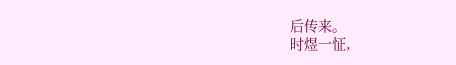后传来。
时煜一怔,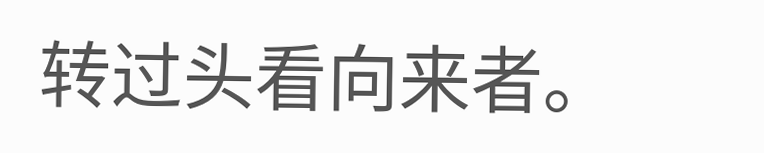转过头看向来者。